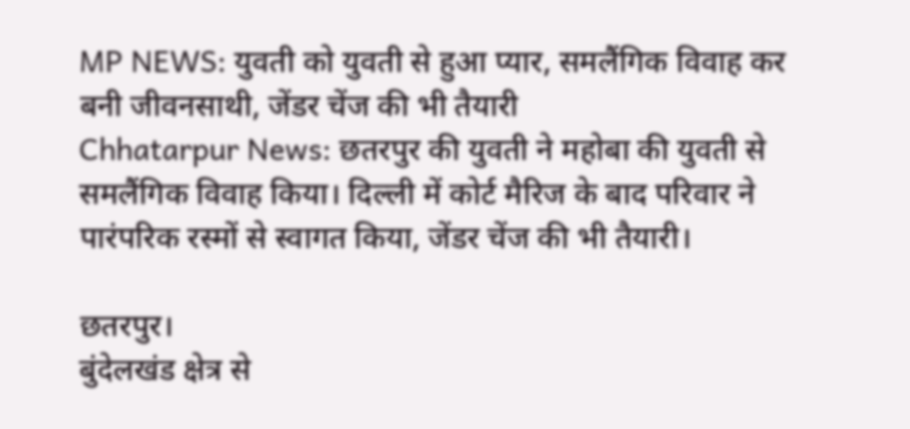MP NEWS: युवती को युवती से हुआ प्यार, समलैंगिक विवाह कर बनी जीवनसाथी, जेंडर चेंज की भी तैयारी
Chhatarpur News: छतरपुर की युवती ने महोबा की युवती से समलैंगिक विवाह किया। दिल्ली में कोर्ट मैरिज के बाद परिवार ने पारंपरिक रस्मों से स्वागत किया, जेंडर चेंज की भी तैयारी।

छतरपुर।
बुंदेलखंड क्षेत्र से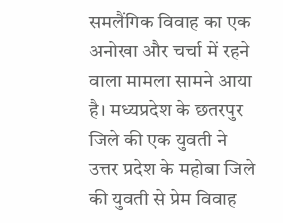समलैंगिक विवाह का एक अनोखा और चर्चा में रहने वाला मामला सामने आया है। मध्यप्रदेश के छतरपुर जिले की एक युवती ने उत्तर प्रदेश के महोबा जिले की युवती से प्रेम विवाह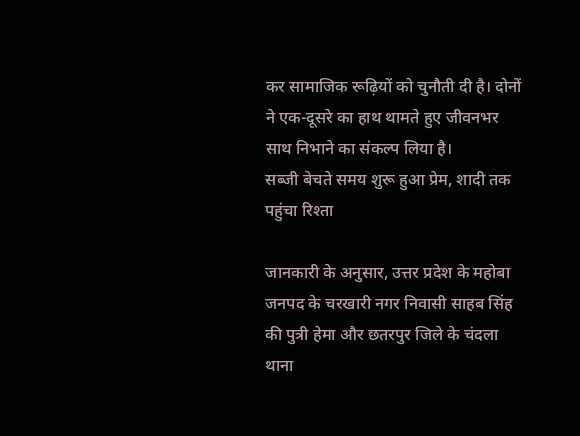कर सामाजिक रूढ़ियों को चुनौती दी है। दोनों ने एक-दूसरे का हाथ थामते हुए जीवनभर साथ निभाने का संकल्प लिया है।
सब्जी बेचते समय शुरू हुआ प्रेम, शादी तक पहुंचा रिश्ता

जानकारी के अनुसार, उत्तर प्रदेश के महोबा जनपद के चरखारी नगर निवासी साहब सिंह की पुत्री हेमा और छतरपुर जिले के चंदला थाना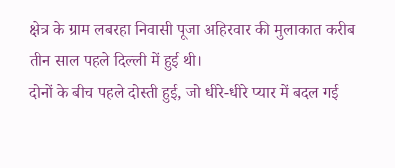क्षेत्र के ग्राम लबरहा निवासी पूजा अहिरवार की मुलाकात करीब तीन साल पहले दिल्ली में हुई थी।
दोनों के बीच पहले दोस्ती हुई, जो धीरे-धीरे प्यार में बदल गई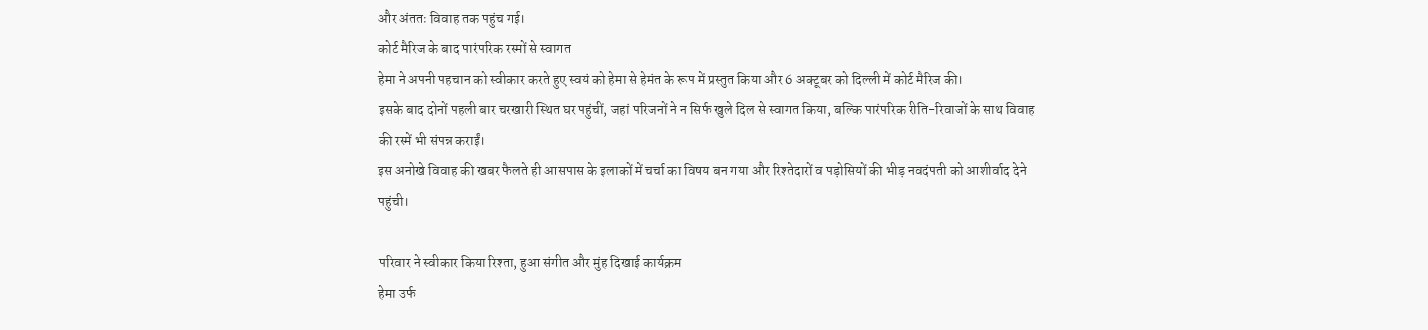और अंततः विवाह तक पहुंच गई।
कोर्ट मैरिज के बाद पारंपरिक रस्मों से स्वागत
हेमा ने अपनी पहचान को स्वीकार करते हुए स्वयं को हेमा से हेमंत के रूप में प्रस्तुत किया और 6 अक्टूबर को दिल्ली में कोर्ट मैरिज की।
इसके बाद दोनों पहली बार चरखारी स्थित घर पहुंचीं, जहां परिजनों ने न सिर्फ खुले दिल से स्वागत किया, बल्कि पारंपरिक रीति-रिवाजों के साथ विवाह की रस्में भी संपन्न कराईं।
इस अनोखे विवाह की खबर फैलते ही आसपास के इलाकों में चर्चा का विषय बन गया और रिश्तेदारों व पड़ोसियों की भीड़ नवदंपती को आशीर्वाद देने पहुंची।

परिवार ने स्वीकार किया रिश्ता, हुआ संगीत और मुंह दिखाई कार्यक्रम
हेमा उर्फ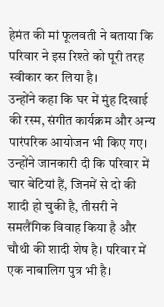हेमंत की मां फूलवती ने बताया कि परिवार ने इस रिश्ते को पूरी तरह स्वीकार कर लिया है।
उन्होंने कहा कि घर में मुंह दिखाई की रस्म, संगीत कार्यक्रम और अन्य पारंपरिक आयोजन भी किए गए।
उन्होंने जानकारी दी कि परिवार में चार बेटियां हैं, जिनमें से दो की शादी हो चुकी है, तीसरी ने समलैंगिक विवाह किया है और चौथी की शादी शेष है। परिवार में एक नाबालिग पुत्र भी है।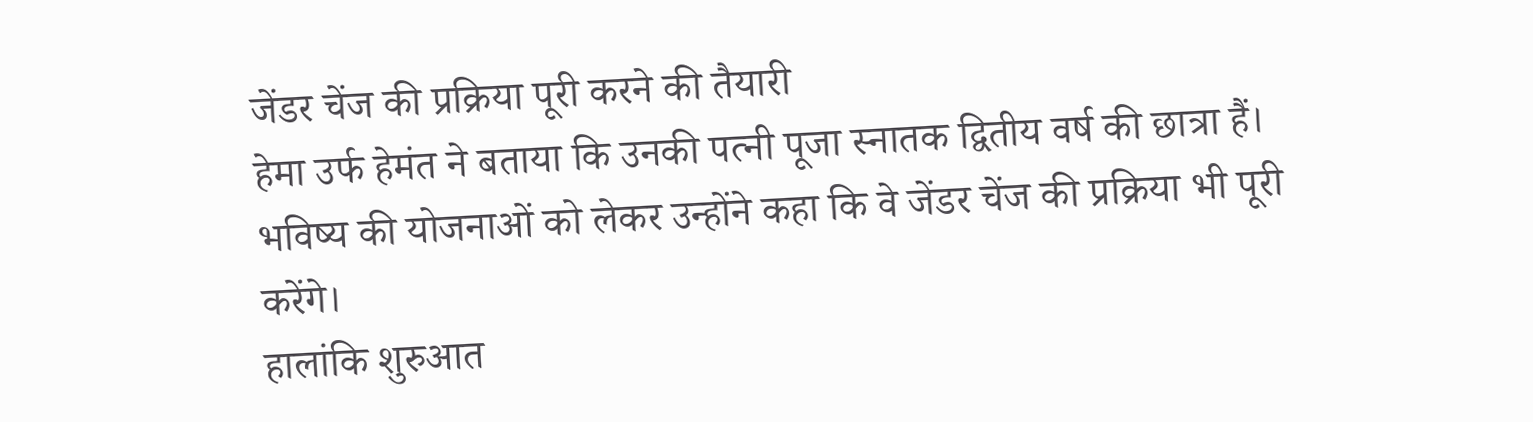जेंडर चेंज की प्रक्रिया पूरी करने की तैयारी
हेमा उर्फ हेमंत ने बताया कि उनकी पत्नी पूजा स्नातक द्वितीय वर्ष की छात्रा हैं।
भविष्य की योजनाओं को लेकर उन्होंने कहा कि वे जेंडर चेंज की प्रक्रिया भी पूरी करेंगे।
हालांकि शुरुआत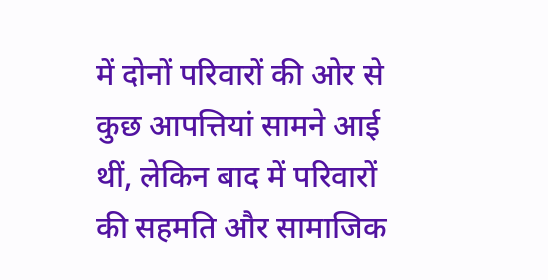में दोनों परिवारों की ओर से कुछ आपत्तियां सामने आई थीं, लेकिन बाद में परिवारों की सहमति और सामाजिक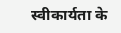स्वीकार्यता के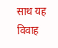साथ यह विवाह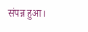संपन्न हुआ।